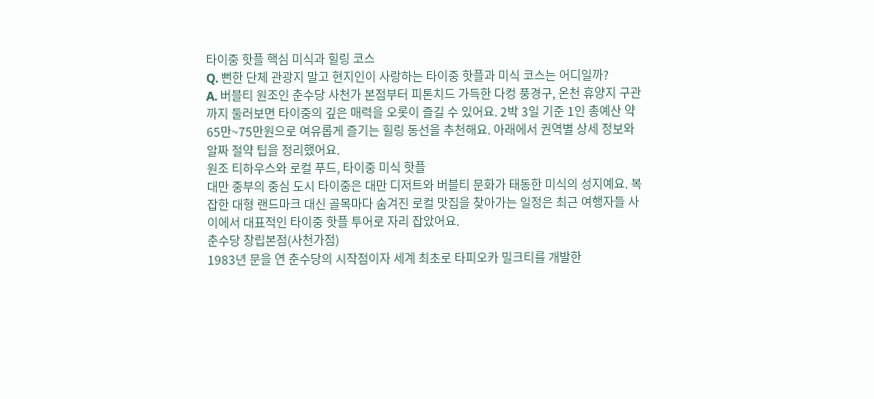타이중 핫플 핵심 미식과 힐링 코스
Q. 뻔한 단체 관광지 말고 현지인이 사랑하는 타이중 핫플과 미식 코스는 어디일까?
A. 버블티 원조인 춘수당 사천가 본점부터 피톤치드 가득한 다컹 풍경구, 온천 휴양지 구관까지 둘러보면 타이중의 깊은 매력을 오롯이 즐길 수 있어요. 2박 3일 기준 1인 총예산 약 65만~75만원으로 여유롭게 즐기는 힐링 동선을 추천해요. 아래에서 권역별 상세 정보와 알짜 절약 팁을 정리했어요.
원조 티하우스와 로컬 푸드, 타이중 미식 핫플
대만 중부의 중심 도시 타이중은 대만 디저트와 버블티 문화가 태동한 미식의 성지예요. 복잡한 대형 랜드마크 대신 골목마다 숨겨진 로컬 맛집을 찾아가는 일정은 최근 여행자들 사이에서 대표적인 타이중 핫플 투어로 자리 잡았어요.
춘수당 창립본점(사천가점)
1983년 문을 연 춘수당의 시작점이자 세계 최초로 타피오카 밀크티를 개발한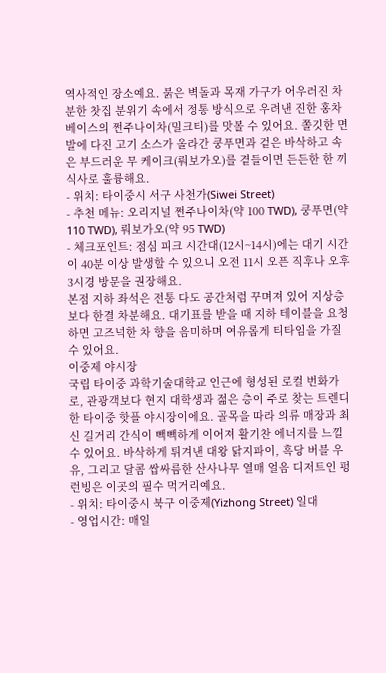역사적인 장소예요. 붉은 벽돌과 목재 가구가 어우러진 차분한 찻집 분위기 속에서 정통 방식으로 우려낸 진한 홍차 베이스의 쩐주나이차(밀크티)를 맛볼 수 있어요. 쫄깃한 면발에 다진 고기 소스가 올라간 쿵푸면과 겉은 바삭하고 속은 부드러운 무 케이크(뤄보가오)를 곁들이면 든든한 한 끼 식사로 훌륭해요.
- 위치: 타이중시 서구 사천가(Siwei Street)
- 추천 메뉴: 오리지널 쩐주나이차(약 100 TWD), 쿵푸면(약 110 TWD), 뤄보가오(약 95 TWD)
- 체크포인트: 점심 피크 시간대(12시~14시)에는 대기 시간이 40분 이상 발생할 수 있으니 오전 11시 오픈 직후나 오후 3시경 방문을 권장해요.
본점 지하 좌석은 전통 다도 공간처럼 꾸며져 있어 지상층보다 한결 차분해요. 대기표를 받을 때 지하 테이블을 요청하면 고즈넉한 차 향을 음미하며 여유롭게 티타임을 가질 수 있어요.
이중제 야시장
국립 타이중 과학기술대학교 인근에 형성된 로컬 번화가로, 관광객보다 현지 대학생과 젊은 층이 주로 찾는 트렌디한 타이중 핫플 야시장이에요. 골목을 따라 의류 매장과 최신 길거리 간식이 빽빽하게 이어져 활기찬 에너지를 느낄 수 있어요. 바삭하게 튀겨낸 대왕 닭지파이, 흑당 버블 우유, 그리고 달콤 쌉싸름한 산사나무 열매 얼음 디저트인 펑런빙은 이곳의 필수 먹거리예요.
- 위치: 타이중시 북구 이중제(Yizhong Street) 일대
- 영업시간: 매일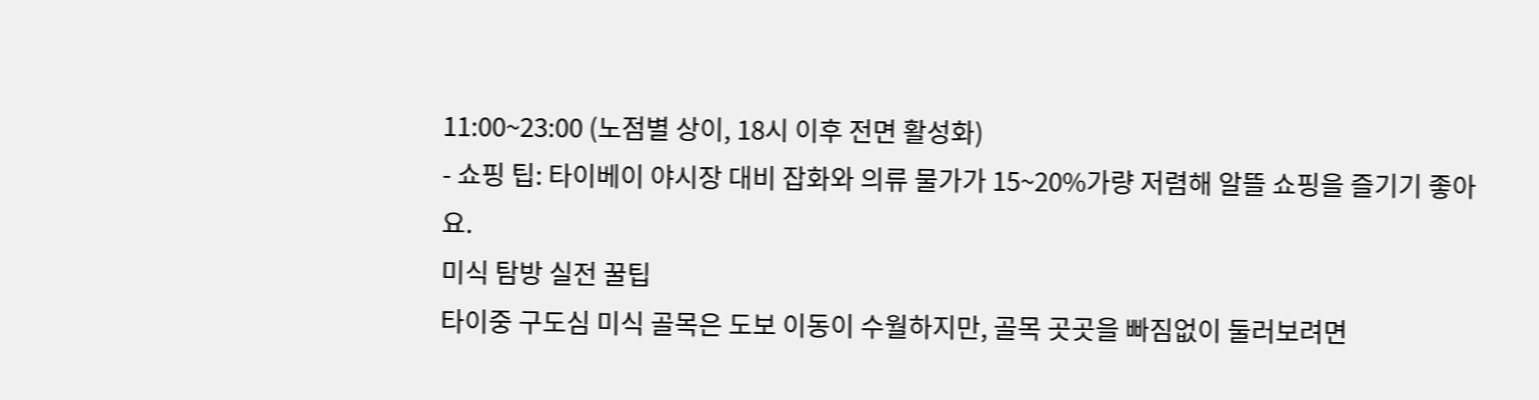11:00~23:00 (노점별 상이, 18시 이후 전면 활성화)
- 쇼핑 팁: 타이베이 야시장 대비 잡화와 의류 물가가 15~20%가량 저렴해 알뜰 쇼핑을 즐기기 좋아요.
미식 탐방 실전 꿀팁
타이중 구도심 미식 골목은 도보 이동이 수월하지만, 골목 곳곳을 빠짐없이 둘러보려면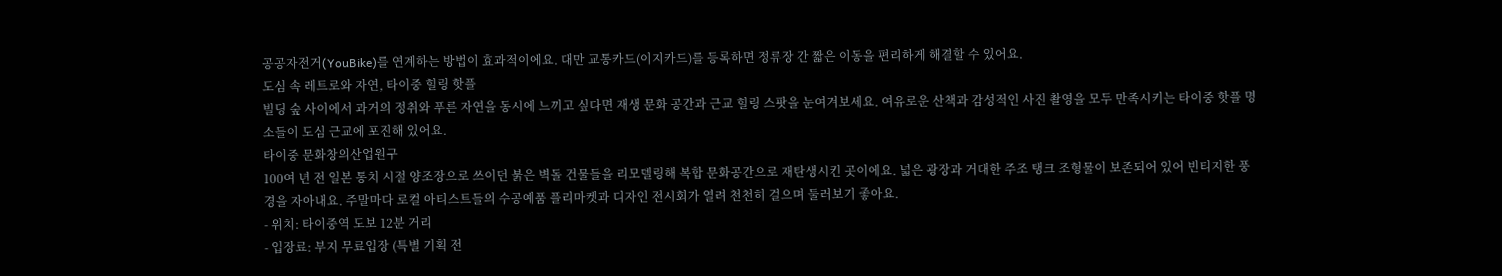공공자전거(YouBike)를 연계하는 방법이 효과적이에요. 대만 교통카드(이지카드)를 등록하면 정류장 간 짧은 이동을 편리하게 해결할 수 있어요.
도심 속 레트로와 자연, 타이중 힐링 핫플
빌딩 숲 사이에서 과거의 정취와 푸른 자연을 동시에 느끼고 싶다면 재생 문화 공간과 근교 힐링 스팟을 눈여겨보세요. 여유로운 산책과 감성적인 사진 촬영을 모두 만족시키는 타이중 핫플 명소들이 도심 근교에 포진해 있어요.
타이중 문화창의산업원구
100여 년 전 일본 통치 시절 양조장으로 쓰이던 붉은 벽돌 건물들을 리모델링해 복합 문화공간으로 재탄생시킨 곳이에요. 넓은 광장과 거대한 주조 탱크 조형물이 보존되어 있어 빈티지한 풍경을 자아내요. 주말마다 로컬 아티스트들의 수공예품 플리마켓과 디자인 전시회가 열려 천천히 걸으며 둘러보기 좋아요.
- 위치: 타이중역 도보 12분 거리
- 입장료: 부지 무료입장 (특별 기획 전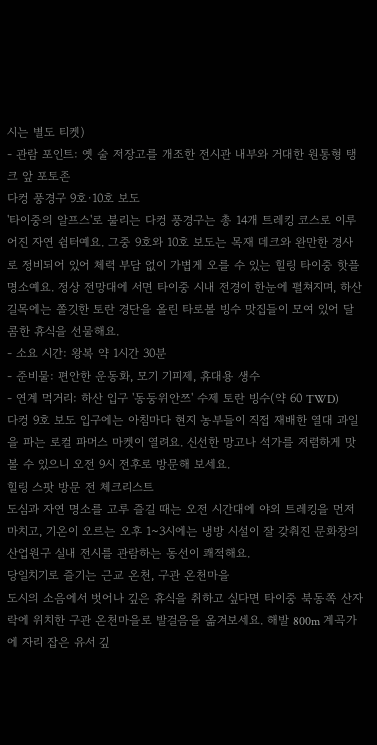시는 별도 티켓)
- 관람 포인트: 옛 술 저장고를 개조한 전시관 내부와 거대한 원통형 탱크 앞 포토존
다컹 풍경구 9호·10호 보도
'타이중의 알프스'로 불리는 다컹 풍경구는 총 14개 트레킹 코스로 이루어진 자연 쉼터예요. 그중 9호와 10호 보도는 목재 데크와 완만한 경사로 정비되어 있어 체력 부담 없이 가볍게 오를 수 있는 힐링 타이중 핫플 명소예요. 정상 전망대에 서면 타이중 시내 전경이 한눈에 펼쳐지며, 하산 길목에는 쫄깃한 토란 경단을 올린 타로볼 빙수 맛집들이 모여 있어 달콤한 휴식을 선물해요.
- 소요 시간: 왕복 약 1시간 30분
- 준비물: 편안한 운동화, 모기 기피제, 휴대용 생수
- 연계 먹거리: 하산 입구 '동둥위안쯔' 수제 토란 빙수(약 60 TWD)
다컹 9호 보도 입구에는 아침마다 현지 농부들이 직접 재배한 열대 과일을 파는 로컬 파머스 마켓이 열려요. 신선한 망고나 석가를 저렴하게 맛볼 수 있으니 오전 9시 전후로 방문해 보세요.
힐링 스팟 방문 전 체크리스트
도심과 자연 명소를 고루 즐길 때는 오전 시간대에 야외 트레킹을 먼저 마치고, 기온이 오르는 오후 1~3시에는 냉방 시설이 잘 갖춰진 문화창의산업원구 실내 전시를 관람하는 동선이 쾌적해요.
당일치기로 즐기는 근교 온천, 구관 온천마을
도시의 소음에서 벗어나 깊은 휴식을 취하고 싶다면 타이중 북동쪽 산자락에 위치한 구관 온천마을로 발걸음을 옮겨보세요. 해발 800m 계곡가에 자리 잡은 유서 깊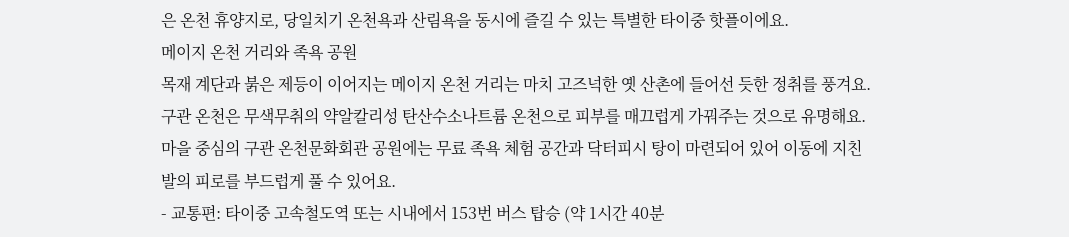은 온천 휴양지로, 당일치기 온천욕과 산림욕을 동시에 즐길 수 있는 특별한 타이중 핫플이에요.
메이지 온천 거리와 족욕 공원
목재 계단과 붉은 제등이 이어지는 메이지 온천 거리는 마치 고즈넉한 옛 산촌에 들어선 듯한 정취를 풍겨요. 구관 온천은 무색무취의 약알칼리성 탄산수소나트륨 온천으로 피부를 매끄럽게 가꿔주는 것으로 유명해요. 마을 중심의 구관 온천문화회관 공원에는 무료 족욕 체험 공간과 닥터피시 탕이 마련되어 있어 이동에 지친 발의 피로를 부드럽게 풀 수 있어요.
- 교통편: 타이중 고속철도역 또는 시내에서 153번 버스 탑승 (약 1시간 40분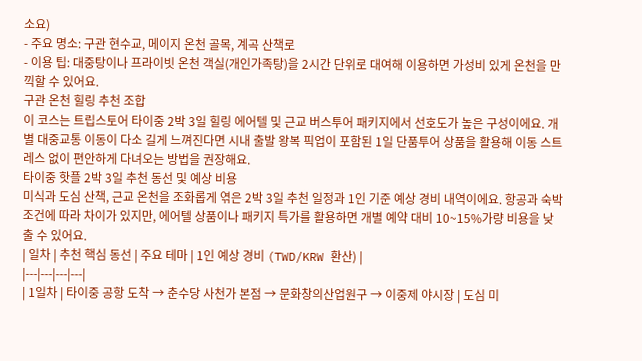소요)
- 주요 명소: 구관 현수교, 메이지 온천 골목, 계곡 산책로
- 이용 팁: 대중탕이나 프라이빗 온천 객실(개인가족탕)을 2시간 단위로 대여해 이용하면 가성비 있게 온천을 만끽할 수 있어요.
구관 온천 힐링 추천 조합
이 코스는 트립스토어 타이중 2박 3일 힐링 에어텔 및 근교 버스투어 패키지에서 선호도가 높은 구성이에요. 개별 대중교통 이동이 다소 길게 느껴진다면 시내 출발 왕복 픽업이 포함된 1일 단품투어 상품을 활용해 이동 스트레스 없이 편안하게 다녀오는 방법을 권장해요.
타이중 핫플 2박 3일 추천 동선 및 예상 비용
미식과 도심 산책, 근교 온천을 조화롭게 엮은 2박 3일 추천 일정과 1인 기준 예상 경비 내역이에요. 항공과 숙박 조건에 따라 차이가 있지만, 에어텔 상품이나 패키지 특가를 활용하면 개별 예약 대비 10~15%가량 비용을 낮출 수 있어요.
| 일차 | 추천 핵심 동선 | 주요 테마 | 1인 예상 경비 (TWD/KRW 환산) |
|---|---|---|---|
| 1일차 | 타이중 공항 도착 → 춘수당 사천가 본점 → 문화창의산업원구 → 이중제 야시장 | 도심 미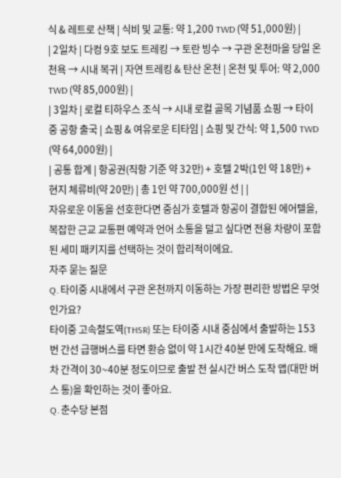식 & 레트로 산책 | 식비 및 교통: 약 1,200 TWD (약 51,000원) |
| 2일차 | 다컹 9호 보도 트레킹 → 토란 빙수 → 구관 온천마을 당일 온천욕 → 시내 복귀 | 자연 트레킹 & 탄산 온천 | 온천 및 투어: 약 2,000 TWD (약 85,000원) |
| 3일차 | 로컬 티하우스 조식 → 시내 로컬 골목 기념품 쇼핑 → 타이중 공항 출국 | 쇼핑 & 여유로운 티타임 | 쇼핑 및 간식: 약 1,500 TWD (약 64,000원) |
| 공통 합계 | 항공권(직항 기준 약 32만) + 호텔 2박(1인 약 18만) + 현지 체류비(약 20만) | 총 1인 약 700,000원 선 | |
자유로운 이동을 선호한다면 중심가 호텔과 항공이 결합된 에어텔을, 복잡한 근교 교통편 예약과 언어 소통을 덜고 싶다면 전용 차량이 포함된 세미 패키지를 선택하는 것이 합리적이에요.
자주 묻는 질문
Q. 타이중 시내에서 구관 온천까지 이동하는 가장 편리한 방법은 무엇인가요?
타이중 고속철도역(THSR) 또는 타이중 시내 중심에서 출발하는 153번 간선 급행버스를 타면 환승 없이 약 1시간 40분 만에 도착해요. 배차 간격이 30~40분 정도이므로 출발 전 실시간 버스 도착 앱(대만 버스 통)을 확인하는 것이 좋아요.
Q. 춘수당 본점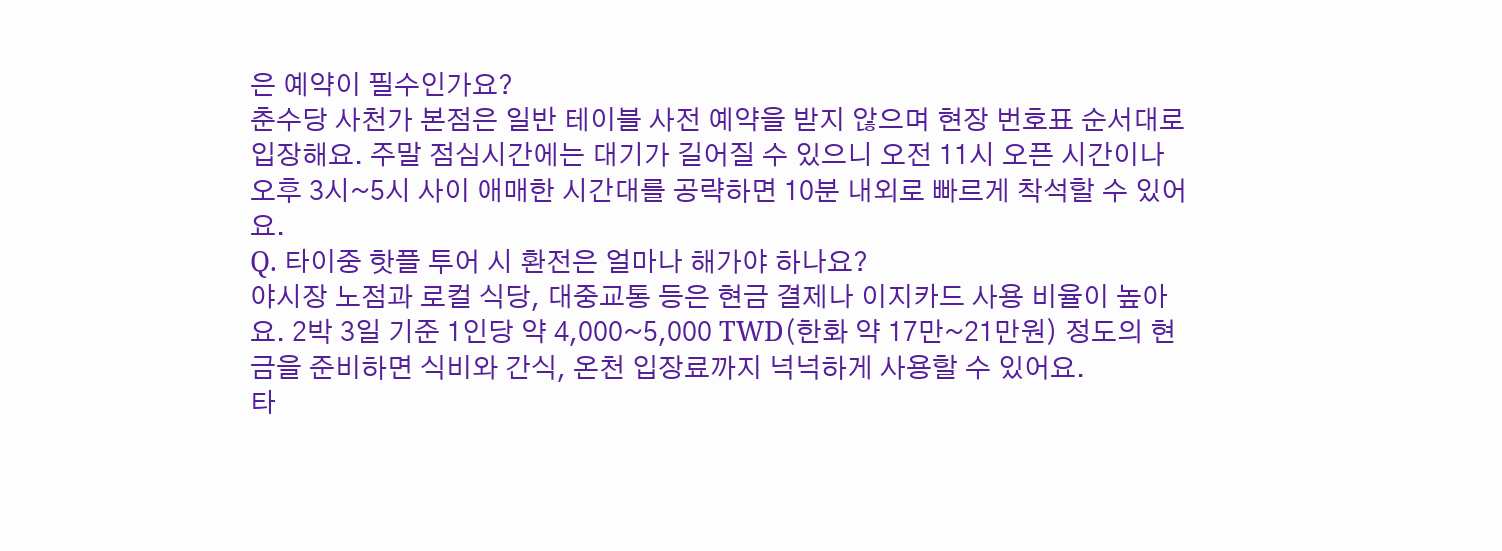은 예약이 필수인가요?
춘수당 사천가 본점은 일반 테이블 사전 예약을 받지 않으며 현장 번호표 순서대로 입장해요. 주말 점심시간에는 대기가 길어질 수 있으니 오전 11시 오픈 시간이나 오후 3시~5시 사이 애매한 시간대를 공략하면 10분 내외로 빠르게 착석할 수 있어요.
Q. 타이중 핫플 투어 시 환전은 얼마나 해가야 하나요?
야시장 노점과 로컬 식당, 대중교통 등은 현금 결제나 이지카드 사용 비율이 높아요. 2박 3일 기준 1인당 약 4,000~5,000 TWD(한화 약 17만~21만원) 정도의 현금을 준비하면 식비와 간식, 온천 입장료까지 넉넉하게 사용할 수 있어요.
타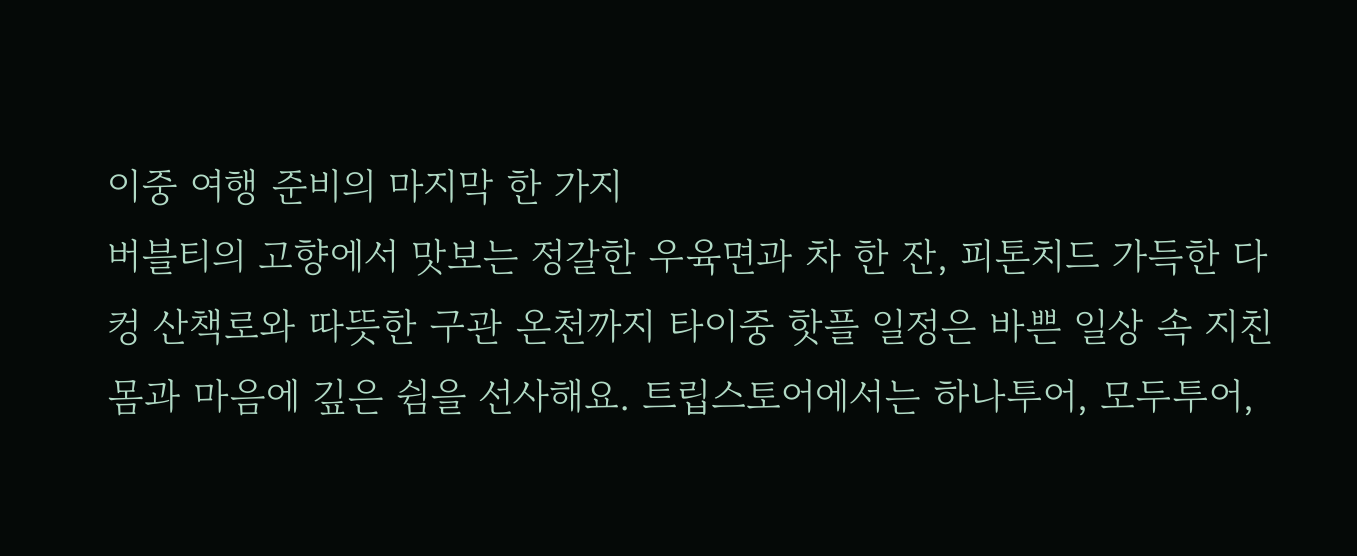이중 여행 준비의 마지막 한 가지
버블티의 고향에서 맛보는 정갈한 우육면과 차 한 잔, 피톤치드 가득한 다컹 산책로와 따뜻한 구관 온천까지 타이중 핫플 일정은 바쁜 일상 속 지친 몸과 마음에 깊은 쉼을 선사해요. 트립스토어에서는 하나투어, 모두투어,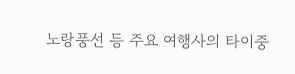노랑풍선 등 주요 여행사의 타이중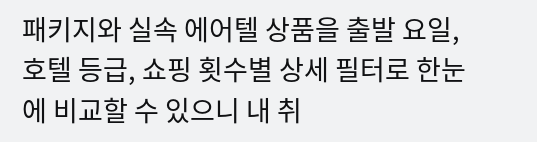패키지와 실속 에어텔 상품을 출발 요일, 호텔 등급, 쇼핑 횟수별 상세 필터로 한눈에 비교할 수 있으니 내 취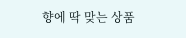향에 딱 맞는 상품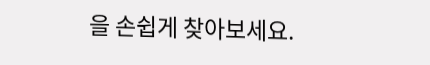을 손쉽게 찾아보세요.